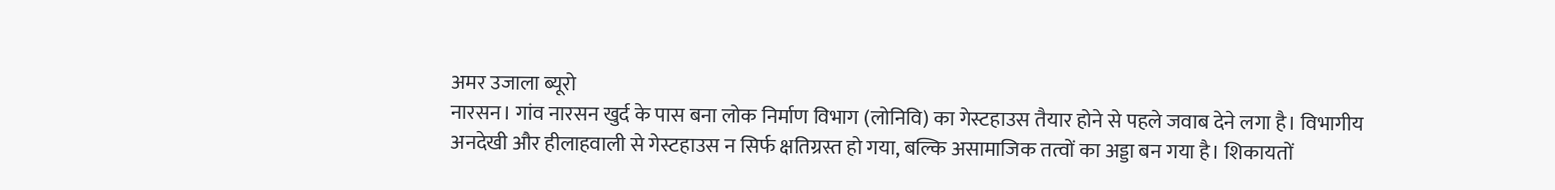अमर उजाला ब्यूरो
नारसन। गांव नारसन खुर्द के पास बना लोक निर्माण विभाग (लोनिवि) का गेस्टहाउस तैयार होने से पहले जवाब देने लगा है। विभागीय अनदेखी और हीलाहवाली से गेस्टहाउस न सिर्फ क्षतिग्रस्त हो गया, बल्कि असामाजिक तत्वों का अड्डा बन गया है। शिकायतों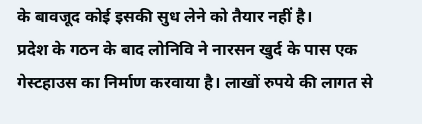के बावजूद कोई इसकी सुध लेने को तैयार नहीं है।
प्रदेश के गठन के बाद लोनिवि ने नारसन खुर्द के पास एक गेस्टहाउस का निर्माण करवाया है। लाखों रुपये की लागत से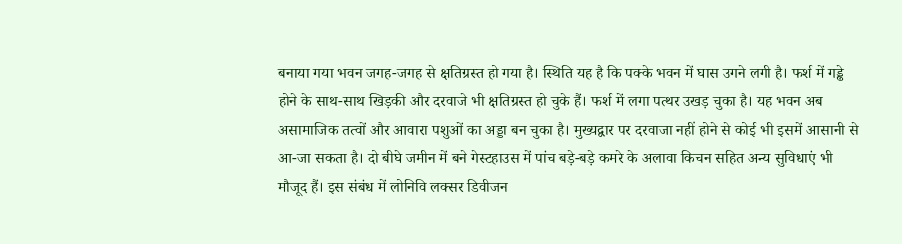बनाया गया भवन जगह-जगह से क्षतिग्रस्त हो गया है। स्थिति यह है कि पक्के भवन में घास उगने लगी है। फर्श में गड्ढे होने के साथ-साथ खिड़की और दरवाजे भी क्षतिग्रस्त हो चुके हैं। फर्श में लगा पत्थर उखड़ चुका है। यह भवन अब असामाजिक तत्वों और आवारा पशुओं का अड्डा बन चुका है। मुख्यद्वार पर दरवाजा नहीं होने से कोई भी इसमें आसानी से आ-जा सकता है। दो बीघे जमीन में बने गेस्टहाउस में पांच बड़े-बड़े कमरे के अलावा किचन सहित अन्य सुविधाएं भी मौजूद हैं। इस संबंध में लोनिवि लक्सर डिवीजन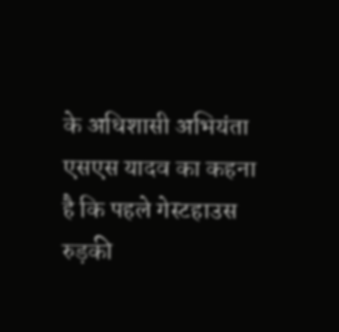के अधिशासी अभियंता एसएस यादव का कहना है कि पहले गेस्टहाउस रुड़की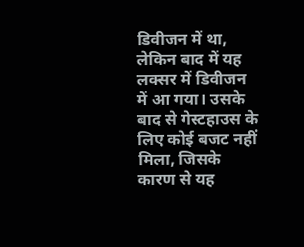डिवीजन में था, लेकिन बाद में यह लक्सर में डिवीजन में आ गया। उसके बाद से गेस्टहाउस के लिए कोई बजट नहीं मिला, जिसके कारण से यह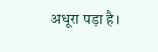अधूरा पड़ा है।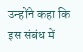उन्होंने कहा कि इस संबंध में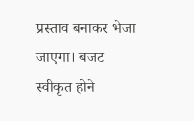प्रस्ताव बनाकर भेजा जाएगा। बजट स्वीकृत होने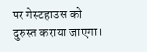पर गेस्टहाउस को दुरुस्त कराया जाएगा।